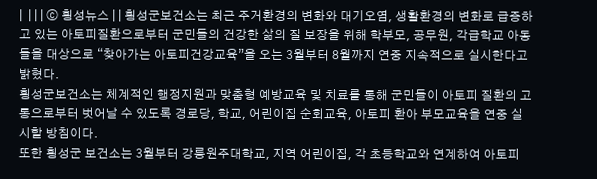|  | | | ⓒ 횡성뉴스 | | 횡성군보건소는 최근 주거환경의 변화와 대기오염, 생활환경의 변화로 급증하고 있는 아토피질환으로부터 군민들의 건강한 삶의 질 보장을 위해 학부모, 공무원, 각급학교 아동들을 대상으로 “찾아가는 아토피건강교육”을 오는 3월부터 8월까지 연중 지속적으로 실시한다고 밝혔다.
횡성군보건소는 체계적인 행정지원과 맞춤형 예방교육 및 치료를 통해 군민들이 아토피 질환의 고통으로부터 벗어날 수 있도록 경로당, 학교, 어린이집 순회교육, 아토피 환아 부모교육을 연중 실시할 방침이다.
또한 횡성군 보건소는 3월부터 강릉원주대학교, 지역 어린이집, 각 초등학교와 연계하여 아토피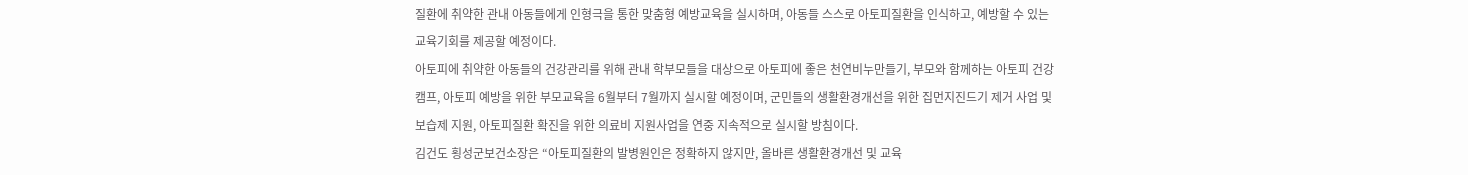질환에 취약한 관내 아동들에게 인형극을 통한 맞춤형 예방교육을 실시하며, 아동들 스스로 아토피질환을 인식하고, 예방할 수 있는 교육기회를 제공할 예정이다.
아토피에 취약한 아동들의 건강관리를 위해 관내 학부모들을 대상으로 아토피에 좋은 천연비누만들기, 부모와 함께하는 아토피 건강캠프, 아토피 예방을 위한 부모교육을 6월부터 7월까지 실시할 예정이며, 군민들의 생활환경개선을 위한 집먼지진드기 제거 사업 및 보습제 지원, 아토피질환 확진을 위한 의료비 지원사업을 연중 지속적으로 실시할 방침이다.
김건도 횡성군보건소장은 “아토피질환의 발병원인은 정확하지 않지만, 올바른 생활환경개선 및 교육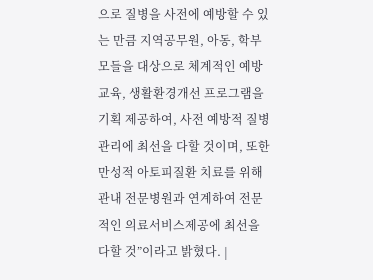으로 질병을 사전에 예방할 수 있는 만큼 지역공무원, 아동, 학부모들을 대상으로 체계적인 예방교육, 생활환경개선 프로그램을 기획 제공하여, 사전 예방적 질병관리에 최선을 다할 것이며, 또한 만성적 아토피질환 치료를 위해 관내 전문병원과 연계하여 전문적인 의료서비스제공에 최선을 다할 것”이라고 밝혔다. |